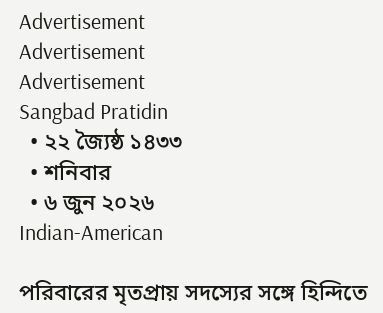Advertisement
Advertisement
Advertisement
Sangbad Pratidin
  • ২২ জ্যৈষ্ঠ ১৪৩৩
  • শনিবার
  • ৬ জুন ২০২৬
Indian-American

পরিবারের মৃতপ্রায় সদস্যের সঙ্গে হিন্দিতে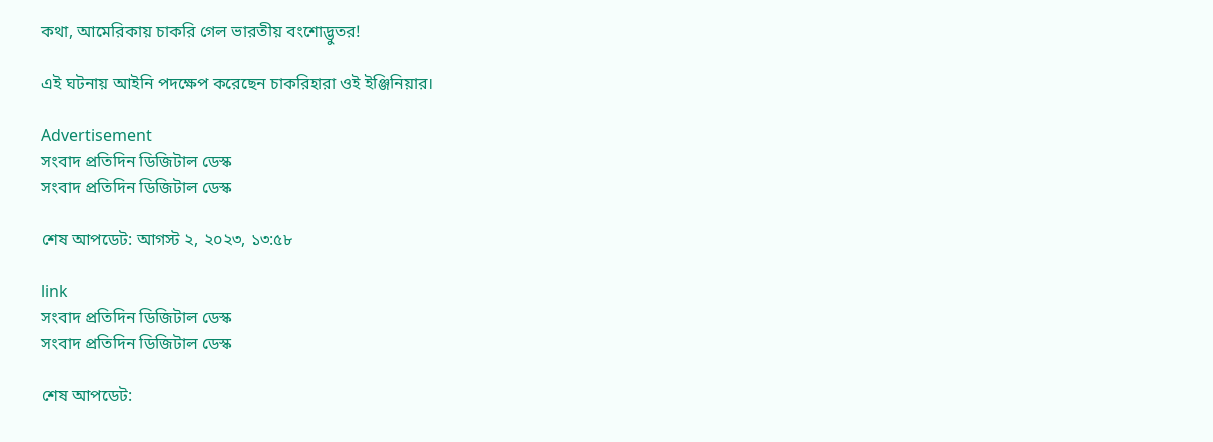কথা, আমেরিকায় চাকরি গেল ভারতীয় বংশোদ্ভুতর!

এই ঘটনায় আইনি পদক্ষেপ করেছেন চাকরিহারা ওই ইঞ্জিনিয়ার।

Advertisement
সংবাদ প্রতিদিন ডিজিটাল ডেস্ক
সংবাদ প্রতিদিন ডিজিটাল ডেস্ক

শেষ আপডেট: আগস্ট ২, ২০২৩, ১৩:৫৮

link
সংবাদ প্রতিদিন ডিজিটাল ডেস্ক
সংবাদ প্রতিদিন ডিজিটাল ডেস্ক

শেষ আপডেট: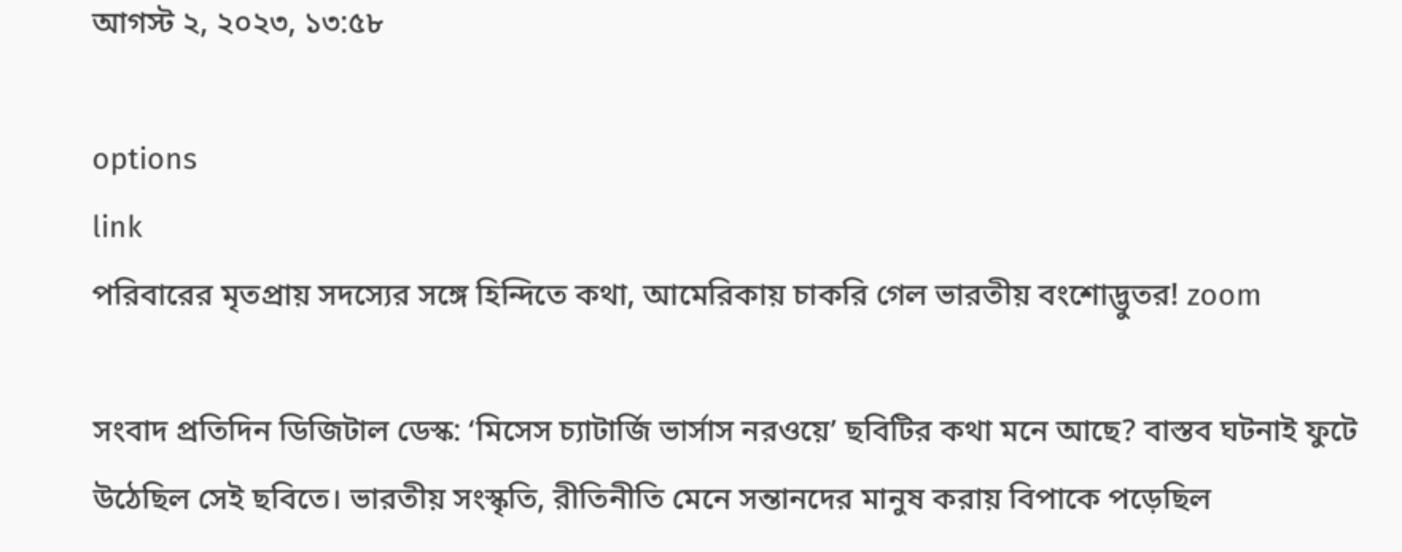আগস্ট ২, ২০২৩, ১৩:৫৮

options
link
পরিবারের মৃতপ্রায় সদস্যের সঙ্গে হিন্দিতে কথা, আমেরিকায় চাকরি গেল ভারতীয় বংশোদ্ভুতর! zoom

সংবাদ প্রতিদিন ডিজিটাল ডেস্ক: ‘মিসেস চ্যাটার্জি ভার্সাস নরওয়ে’ ছবিটির কথা মনে আছে? বাস্তব ঘটনাই ফুটে উঠেছিল সেই ছবিতে। ভারতীয় সংস্কৃতি, রীতিনীতি মেনে সন্তানদের মানুষ করায় বিপাকে পড়েছিল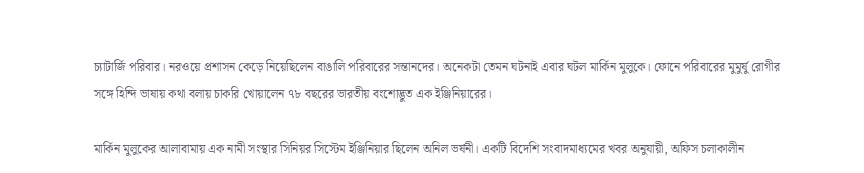চ্যাটার্জি পরিবার। নরওয়ে প্রশাসন কেড়ে নিয়েছিলেন বাঙালি পরিবারের সন্তানদের। অনেকটা তেমন ঘটনাই এবার ঘটল মার্কিন মুলুকে। ফোনে পরিবারের মুমুর্ষু রোগীর সঙ্গে হিন্দি ভাষায় কথা বলায় চাকরি খোয়ালেন ৭৮ বছরের ভারতীয় বংশোদ্ভুত এক ইঞ্জিনিয়ারের।

মার্কিন মুলুকের আলাবামায় এক নামী সংস্থার সিনিয়র সিস্টেম ইঞ্জিনিয়ার ছিলেন অনিল ভর্ষনী। একটি বিদেশি সংবাদমাধ্যমের খবর অনুযায়ী, অফিস চলাকালীন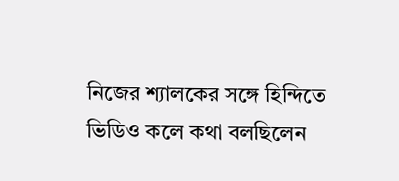নিজের শ্যালকের সঙ্গে হিন্দিতে ভিডিও কলে কথা বলছিলেন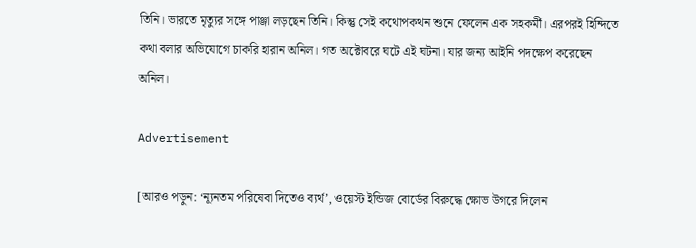তিনি। ভারতে মৃত্যুর সঙ্গে পাঞ্জা লড়ছেন তিনি। কিন্তু সেই কথোপকথন শুনে ফেলেন এক সহকর্মী। এরপরই হিন্দিতে কথা বলার অভিযোগে চাকরি হারান অনিল। গত অক্টোবরে ঘটে এই ঘটনা। যার জন্য আইনি পদক্ষেপ করেছেন অনিল।

Advertisement

[আরও পড়ুন: ‘ন্যূনতম পরিষেবা দিতেও ব্যর্থ’, ওয়েস্ট ইন্ডিজ বোর্ডের বিরুদ্ধে ক্ষোভ উগরে দিলেন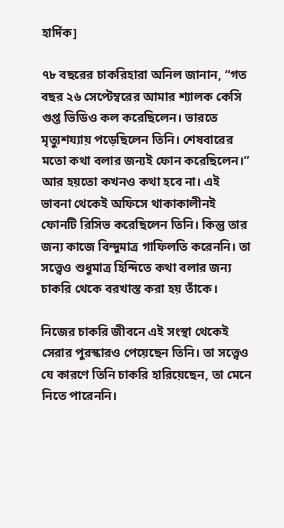হার্দিক]

৭৮ বছরের চাকরিহারা অনিল জানান, “গত বছর ২৬ সেপ্টেম্বরের আমার শ্যালক কেসি গুপ্ত ভিডিও কল করেছিলেন। ভারতে মৃত্যুশয্যায় পড়েছিলেন তিনি। শেষবারের মতো কথা বলার জন্যই ফোন করেছিলেন।” আর হয়তো কখনও কথা হবে না। এই ভাবনা থেকেই অফিসে থাকাকালীনই ফোনটি রিসিভ করেছিলেন তিনি। কিন্তু তার জন্য কাজে বিন্দুমাত্র গাফিলতি করেননি। তা সত্ত্বেও শুধুমাত্র হিন্দিতে কথা বলার জন্য চাকরি থেকে বরখাস্ত করা হয় তাঁকে।

নিজের চাকরি জীবনে এই সংস্থা থেকেই সেরার পুরস্কারও পেয়েছেন তিনি। তা সত্ত্বেও যে কারণে তিনি চাকরি হারিয়েছেন, তা মেনে নিতে পারেননি।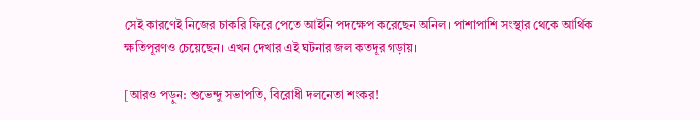সেই কারণেই নিজের চাকরি ফিরে পেতে আইনি পদক্ষেপ করেছেন অনিল। পাশাপাশি সংস্থার থেকে আর্থিক ক্ষতিপূরণও চেয়েছেন। এখন দেখার এই ঘটনার জল কতদূর গড়ায়।

[আরও পড়ুন: শুভেন্দু সভাপতি, বিরোধী দলনেতা শংকর!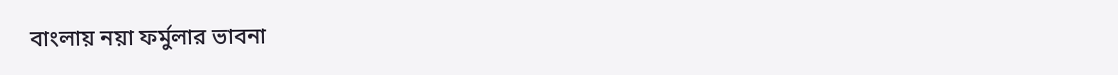বাংলায় নয়া ফর্মুলার ভাবনা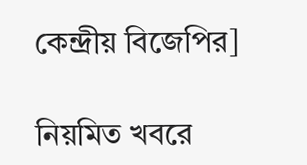কেন্দ্রীয় বিজেপির]

নিয়মিত খবরে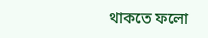থাকতে ফলো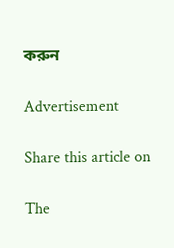করুন

Advertisement

Share this article on

The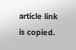article link is copied.